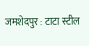जमशेदपुर : टाटा स्टील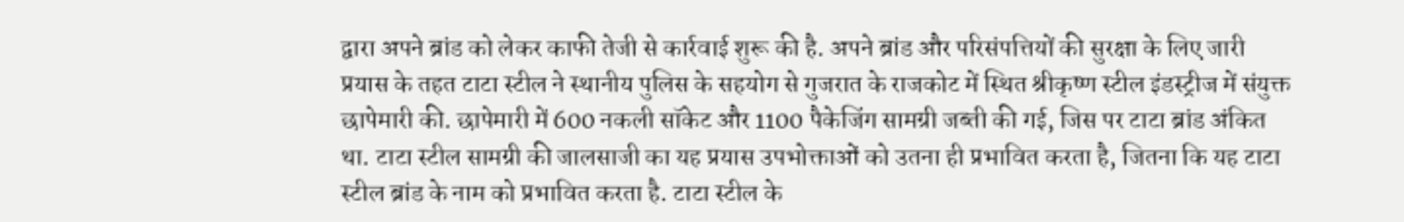द्वारा अपने ब्रांड को लेकर काफी तेजी से कार्रवाई शुरू की है. अपने ब्रांड और परिसंपत्तियों की सुरक्षा के लिए जारी प्रयास के तहत टाटा स्टील ने स्थानीय पुलिस के सहयोग से गुजरात के राजकोट में स्थित श्रीकृष्ण स्टील इंडस्ट्रीज में संयुक्त छापेमारी की. छापेमारी में 600 नकली सॉकेट और 1100 पैकेजिंग सामग्री जब्ती की गई, जिस पर टाटा ब्रांड अंकित था. टाटा स्टील सामग्री की जालसाजी का यह प्रयास उपभोक्ताओं को उतना ही प्रभावित करता है, जितना कि यह टाटा स्टील ब्रांड के नाम को प्रभावित करता है. टाटा स्टील के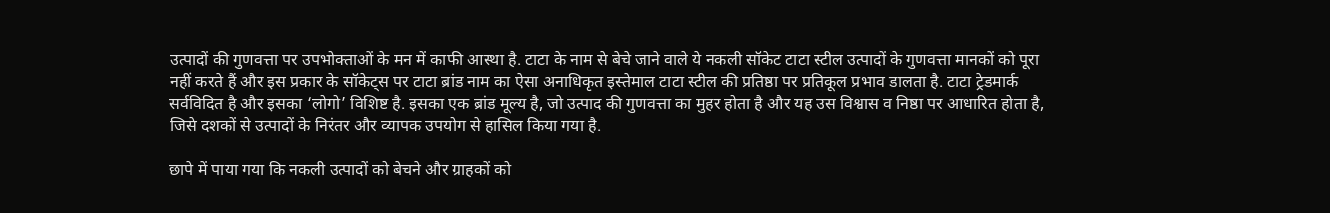उत्पादों की गुणवत्ता पर उपभोक्ताओं के मन में काफी आस्था है. टाटा के नाम से बेचे जाने वाले ये नकली सॉकेट टाटा स्टील उत्पादों के गुणवत्ता मानकों को पूरा नहीं करते हैं और इस प्रकार के सॉकेट्स पर टाटा ब्रांड नाम का ऐसा अनाधिकृत इस्तेमाल टाटा स्टील की प्रतिष्ठा पर प्रतिकूल प्रभाव डालता है. टाटा ट्रेडमार्क सर्वविदित है और इसका ‘लोगो’ विशिष्ट है. इसका एक ब्रांड मूल्य है, जो उत्पाद की गुणवत्ता का मुहर होता है और यह उस विश्वास व निष्ठा पर आधारित होता है, जिसे दशकों से उत्पादों के निरंतर और व्यापक उपयोग से हासिल किया गया है.

छापे में पाया गया कि नकली उत्पादों को बेचने और ग्राहकों को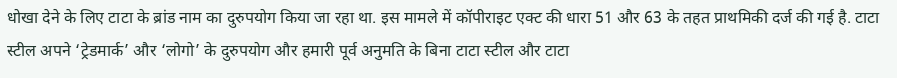धोखा देने के लिए टाटा के ब्रांड नाम का दुरुपयोग किया जा रहा था. इस मामले में कॉपीराइट एक्ट की धारा 51 और 63 के तहत प्राथमिकी दर्ज की गई है. टाटा स्टील अपने ‘ट्रेडमार्क’ और ‘लोगो’ के दुरुपयोग और हमारी पूर्व अनुमति के बिना टाटा स्टील और टाटा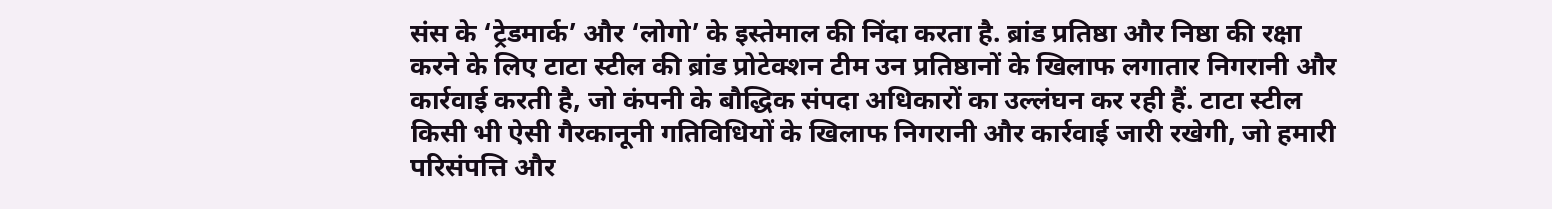संस के ‘ट्रेडमार्क’ और ‘लोगो’ के इस्तेमाल की निंदा करता है. ब्रांड प्रतिष्ठा और निष्ठा की रक्षा करने के लिए टाटा स्टील की ब्रांड प्रोटेक्शन टीम उन प्रतिष्ठानों के खिलाफ लगातार निगरानी और कार्रवाई करती है, जो कंपनी के बौद्धिक संपदा अधिकारों का उल्लंघन कर रही हैं. टाटा स्टील किसी भी ऐसी गैरकानूनी गतिविधियों के खिलाफ निगरानी और कार्रवाई जारी रखेगी, जो हमारी परिसंपत्ति और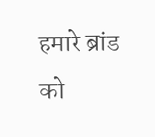हमारे ब्रांड को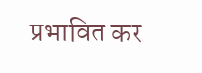प्रभावित कर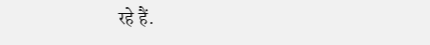रहे हैं.